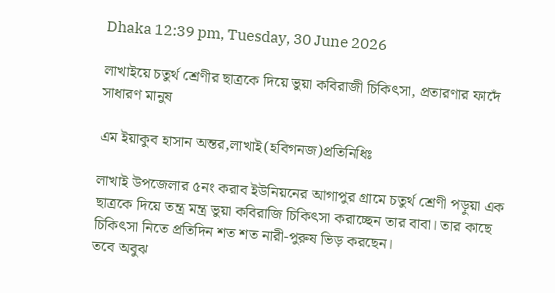Dhaka 12:39 pm, Tuesday, 30 June 2026

লাখাইয়ে চতুর্থ শ্রেণীর ছাত্রকে দিয়ে ভুয়া কবিরাজী চিকিৎসা, প্রতারণার ফাদেঁ সাধারণ মানুষ

এম ইয়াকুব হাসান অন্তর,লাখাই(হবিগনজ)প্রতিনিধিঃ

লাখাই উপজেলার ৫নং করাব ইউনিয়নের আগাপুর গ্রামে চতুর্থ শ্রেণী পড়ুয়া এক ছাত্রকে দিয়ে তন্ত্র মন্ত্র ভুয়া কবিরাজি চিকিৎসা করাচ্ছেন তার বাবা। তার কাছে চিকিৎসা নিতে প্রতিদিন শত শত নারী-পুরুষ ভিড় করছেন।
তবে অবুঝ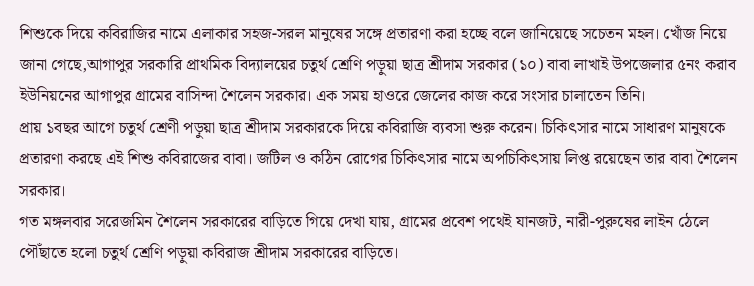শিশুকে দিয়ে কবিরাজির নামে এলাকার সহজ-সরল মানুষের সঙ্গে প্রতারণা করা হচ্ছে বলে জানিয়েছে সচেতন মহল। খোঁজ নিয়ে জানা গেছে,আগাপুর সরকারি প্রাথমিক বিদ্যালয়ের চতুর্থ শ্রেণি পড়ুয়া ছাত্র শ্রীদাম সরকার (১০) বাবা লাখাই উপজেলার ৫নং করাব ইউনিয়নের আগাপুর গ্রামের বাসিন্দা শৈলেন সরকার। এক সময় হাওরে জেলের কাজ করে সংসার চালাতেন তিনি।
প্রায় ১বছর আগে চতুর্থ শ্রেণী পড়ুয়া ছাত্র শ্রীদাম সরকারকে দিয়ে কবিরাজি ব্যবসা শুরু করেন। চিকিৎসার নামে সাধারণ মানুষকে প্রতারণা করছে এই শিশু কবিরাজের বাবা। জটিল ও কঠিন রোগের চিকিৎসার নামে অপচিকিৎসায় লিপ্ত রয়েছেন তার বাবা শৈলেন সরকার।
গত মঙ্গলবার সরেজমিন শৈলেন সরকারের বাড়িতে গিয়ে দেখা যায়, গ্রামের প্রবেশ পথেই যানজট, নারী-পুরুষের লাইন ঠেলে পৌঁছাতে হলো চতুর্থ শ্রেণি পড়ুয়া কবিরাজ শ্রীদাম সরকারের বাড়িতে।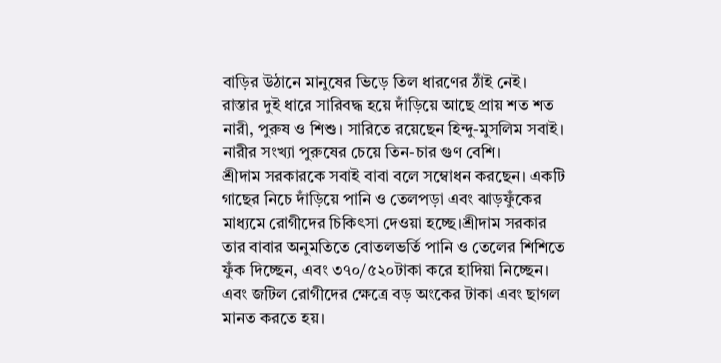বাড়ির উঠানে মানুষের ভিড়ে তিল ধারণের ঠাঁই নেই। রাস্তার দুই ধারে সারিবদ্ধ হয়ে দাঁড়িয়ে আছে প্রায় শত শত নারী, পুরুষ ও শিশু। সারিতে রয়েছেন হিন্দু-মুসলিম সবাই। নারীর সংখ্যা পুরুষের চেয়ে তিন-চার গুণ বেশি।
শ্রীদাম সরকারকে সবাই বাবা বলে সম্বোধন করছেন। একটি গাছের নিচে দাঁড়িয়ে পানি ও তেলপড়া এবং ঝাড়ফুঁকের মাধ্যমে রোগীদের চিকিৎসা দেওয়া হচ্ছে।শ্রীদাম সরকার তার বাবার অনুমতিতে বোতলভর্তি পানি ও তেলের শিশিতে ফুঁক দিচ্ছেন, এবং ৩৭০/৫২০টাকা করে হাদিয়া নিচ্ছেন। এবং জটিল রোগীদের ক্ষেত্রে বড় অংকের টাকা এবং ছাগল মানত করতে হয়।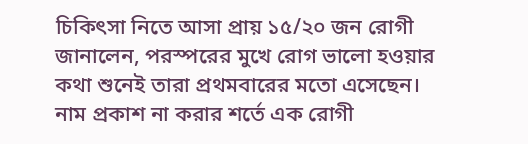চিকিৎসা নিতে আসা প্রায় ১৫/২০ জন রোগী জানালেন, পরস্পরের মুখে রোগ ভালো হওয়ার কথা শুনেই তারা প্রথমবারের মতো এসেছেন।
নাম প্রকাশ না করার শর্তে এক রোগী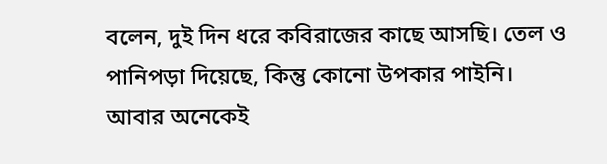বলেন, দুই দিন ধরে কবিরাজের কাছে আসছি। তেল ও পানিপড়া দিয়েছে, কিন্তু কোনো উপকার পাইনি। আবার অনেকেই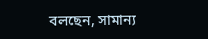বলছেন, সামান্য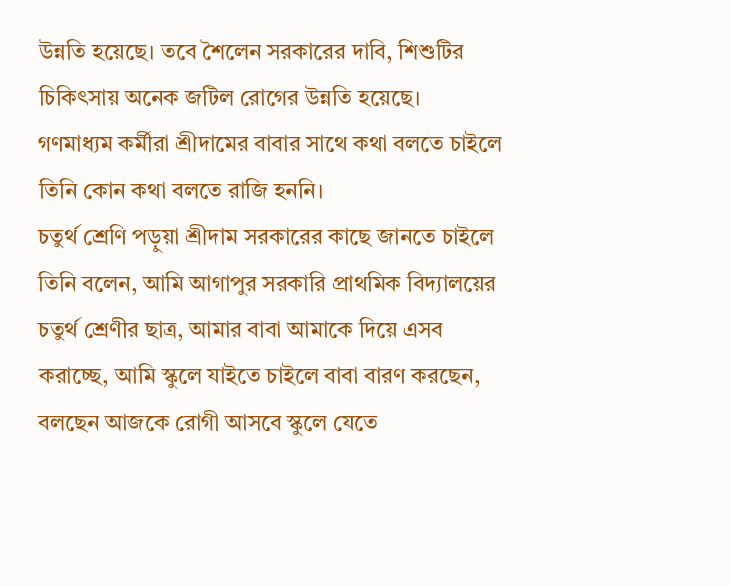উন্নতি হয়েছে। তবে শৈলেন সরকারের দাবি, শিশুটির চিকিৎসায় অনেক জটিল রোগের উন্নতি হয়েছে।
গণমাধ্যম কর্মীরা শ্রীদামের বাবার সাথে কথা বলতে চাইলে তিনি কোন কথা বলতে রাজি হননি।
চতুর্থ শ্রেণি পড়ুয়া শ্রীদাম সরকারের কাছে জানতে চাইলে তিনি বলেন, আমি আগাপুর সরকারি প্রাথমিক বিদ্যালয়ের চতুর্থ শ্রেণীর ছাত্র, আমার বাবা আমাকে দিয়ে এসব করাচ্ছে, আমি স্কুলে যাইতে চাইলে বাবা বারণ করছেন, বলছেন আজকে রোগী আসবে স্কুলে যেতে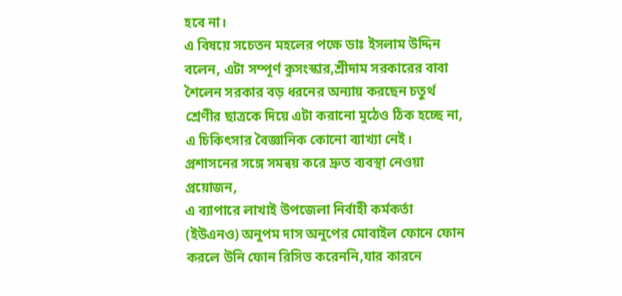হবে না।
এ বিষয়ে সচেতন মহলের পক্ষে ডাঃ ইসলাম উদ্দিন বলেন, এটা সম্পূর্ণ কুসংস্কার,শ্রীদাম সরকারের বাবা শৈলেন সরকার বড় ধরনের অন্যায় করছেন চতুর্থ শ্রেণীর ছাত্রকে দিয়ে এটা করানো মুঠেও ঠিক হচ্ছে না, এ চিকিৎসার বৈজ্ঞানিক কোনো ব্যাখ্যা নেই। প্রশাসনের সঙ্গে সমন্বয় করে দ্রুত ব্যবস্থা নেওয়া প্রয়োজন,
এ ব্যাপারে লাখাই উপজেলা নির্বাহী কর্মকর্তা (ইউএনও) অনুপম দাস অনুপের মোবাইল ফোনে ফোন করলে উনি ফোন রিসিভ করেননি,যার কারনে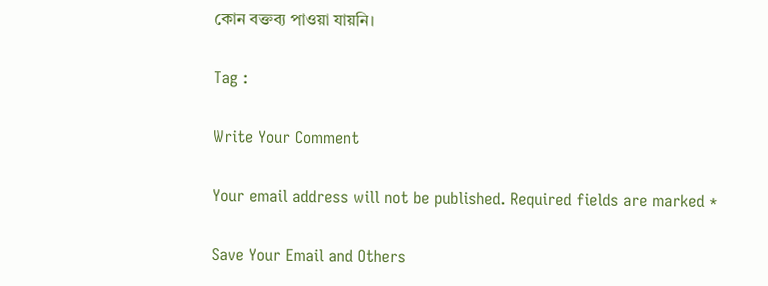কোন বক্তব্য পাওয়া যায়নি।

Tag :

Write Your Comment

Your email address will not be published. Required fields are marked *

Save Your Email and Others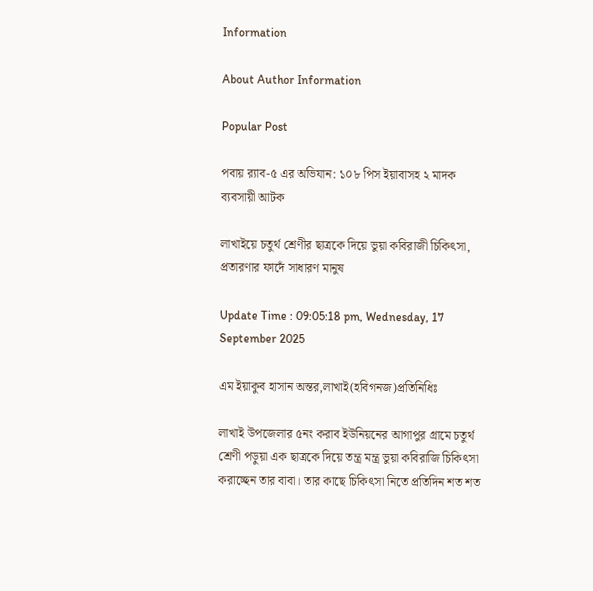Information

About Author Information

Popular Post

পবায় র‍্যাব-৫ এর অভিযান: ১০৮ পিস ইয়াবাসহ ২ মাদক ব্যবসায়ী আটক

লাখাইয়ে চতুর্থ শ্রেণীর ছাত্রকে দিয়ে ভুয়া কবিরাজী চিকিৎসা, প্রতারণার ফাদেঁ সাধারণ মানুষ

Update Time : 09:05:18 pm, Wednesday, 17 September 2025

এম ইয়াকুব হাসান অন্তর,লাখাই(হবিগনজ)প্রতিনিধিঃ

লাখাই উপজেলার ৫নং করাব ইউনিয়নের আগাপুর গ্রামে চতুর্থ শ্রেণী পড়ুয়া এক ছাত্রকে দিয়ে তন্ত্র মন্ত্র ভুয়া কবিরাজি চিকিৎসা করাচ্ছেন তার বাবা। তার কাছে চিকিৎসা নিতে প্রতিদিন শত শত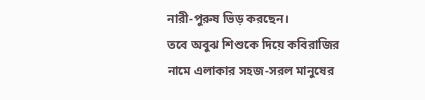নারী-পুরুষ ভিড় করছেন।
তবে অবুঝ শিশুকে দিয়ে কবিরাজির নামে এলাকার সহজ-সরল মানুষের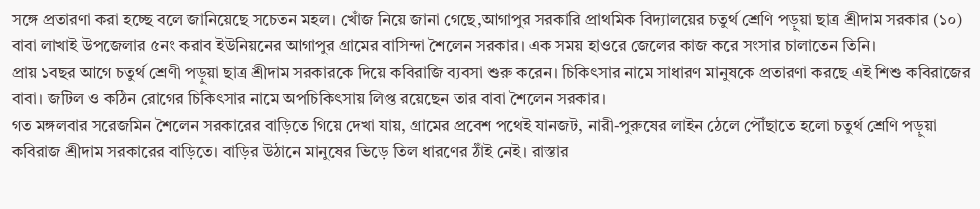সঙ্গে প্রতারণা করা হচ্ছে বলে জানিয়েছে সচেতন মহল। খোঁজ নিয়ে জানা গেছে,আগাপুর সরকারি প্রাথমিক বিদ্যালয়ের চতুর্থ শ্রেণি পড়ুয়া ছাত্র শ্রীদাম সরকার (১০) বাবা লাখাই উপজেলার ৫নং করাব ইউনিয়নের আগাপুর গ্রামের বাসিন্দা শৈলেন সরকার। এক সময় হাওরে জেলের কাজ করে সংসার চালাতেন তিনি।
প্রায় ১বছর আগে চতুর্থ শ্রেণী পড়ুয়া ছাত্র শ্রীদাম সরকারকে দিয়ে কবিরাজি ব্যবসা শুরু করেন। চিকিৎসার নামে সাধারণ মানুষকে প্রতারণা করছে এই শিশু কবিরাজের বাবা। জটিল ও কঠিন রোগের চিকিৎসার নামে অপচিকিৎসায় লিপ্ত রয়েছেন তার বাবা শৈলেন সরকার।
গত মঙ্গলবার সরেজমিন শৈলেন সরকারের বাড়িতে গিয়ে দেখা যায়, গ্রামের প্রবেশ পথেই যানজট, নারী-পুরুষের লাইন ঠেলে পৌঁছাতে হলো চতুর্থ শ্রেণি পড়ুয়া কবিরাজ শ্রীদাম সরকারের বাড়িতে। বাড়ির উঠানে মানুষের ভিড়ে তিল ধারণের ঠাঁই নেই। রাস্তার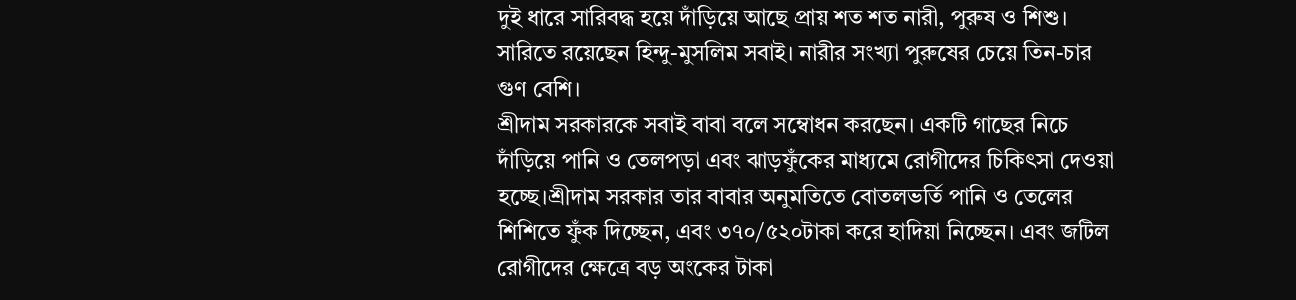দুই ধারে সারিবদ্ধ হয়ে দাঁড়িয়ে আছে প্রায় শত শত নারী, পুরুষ ও শিশু। সারিতে রয়েছেন হিন্দু-মুসলিম সবাই। নারীর সংখ্যা পুরুষের চেয়ে তিন-চার গুণ বেশি।
শ্রীদাম সরকারকে সবাই বাবা বলে সম্বোধন করছেন। একটি গাছের নিচে দাঁড়িয়ে পানি ও তেলপড়া এবং ঝাড়ফুঁকের মাধ্যমে রোগীদের চিকিৎসা দেওয়া হচ্ছে।শ্রীদাম সরকার তার বাবার অনুমতিতে বোতলভর্তি পানি ও তেলের শিশিতে ফুঁক দিচ্ছেন, এবং ৩৭০/৫২০টাকা করে হাদিয়া নিচ্ছেন। এবং জটিল রোগীদের ক্ষেত্রে বড় অংকের টাকা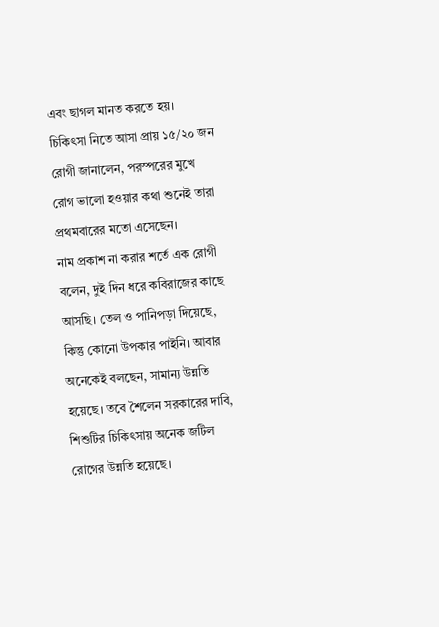এবং ছাগল মানত করতে হয়।
চিকিৎসা নিতে আসা প্রায় ১৫/২০ জন রোগী জানালেন, পরস্পরের মুখে রোগ ভালো হওয়ার কথা শুনেই তারা প্রথমবারের মতো এসেছেন।
নাম প্রকাশ না করার শর্তে এক রোগী বলেন, দুই দিন ধরে কবিরাজের কাছে আসছি। তেল ও পানিপড়া দিয়েছে, কিন্তু কোনো উপকার পাইনি। আবার অনেকেই বলছেন, সামান্য উন্নতি হয়েছে। তবে শৈলেন সরকারের দাবি, শিশুটির চিকিৎসায় অনেক জটিল রোগের উন্নতি হয়েছে।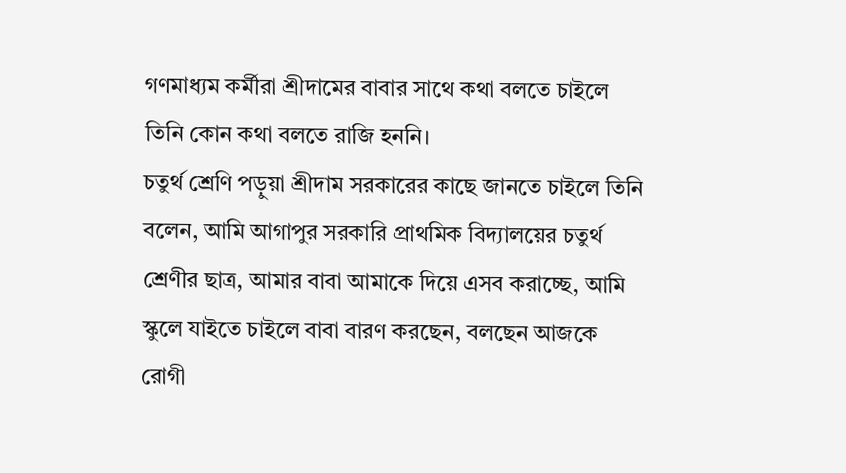গণমাধ্যম কর্মীরা শ্রীদামের বাবার সাথে কথা বলতে চাইলে তিনি কোন কথা বলতে রাজি হননি।
চতুর্থ শ্রেণি পড়ুয়া শ্রীদাম সরকারের কাছে জানতে চাইলে তিনি বলেন, আমি আগাপুর সরকারি প্রাথমিক বিদ্যালয়ের চতুর্থ শ্রেণীর ছাত্র, আমার বাবা আমাকে দিয়ে এসব করাচ্ছে, আমি স্কুলে যাইতে চাইলে বাবা বারণ করছেন, বলছেন আজকে রোগী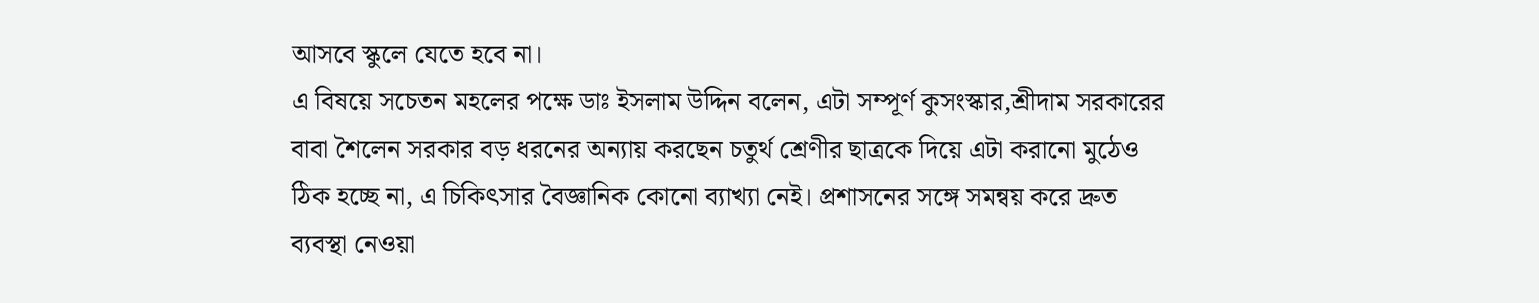আসবে স্কুলে যেতে হবে না।
এ বিষয়ে সচেতন মহলের পক্ষে ডাঃ ইসলাম উদ্দিন বলেন, এটা সম্পূর্ণ কুসংস্কার,শ্রীদাম সরকারের বাবা শৈলেন সরকার বড় ধরনের অন্যায় করছেন চতুর্থ শ্রেণীর ছাত্রকে দিয়ে এটা করানো মুঠেও ঠিক হচ্ছে না, এ চিকিৎসার বৈজ্ঞানিক কোনো ব্যাখ্যা নেই। প্রশাসনের সঙ্গে সমন্বয় করে দ্রুত ব্যবস্থা নেওয়া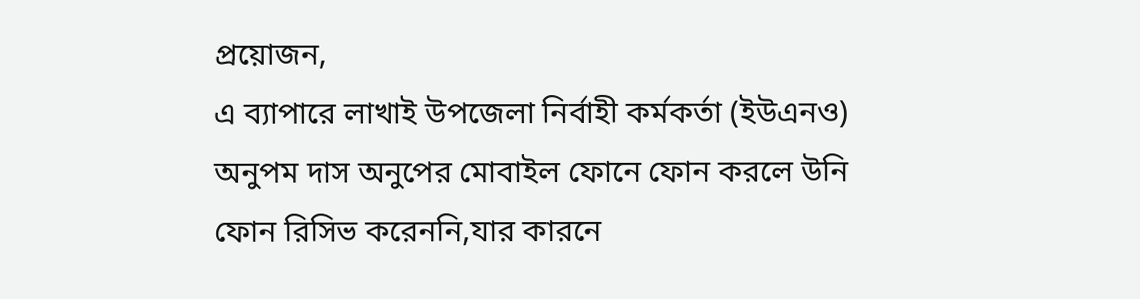প্রয়োজন,
এ ব্যাপারে লাখাই উপজেলা নির্বাহী কর্মকর্তা (ইউএনও) অনুপম দাস অনুপের মোবাইল ফোনে ফোন করলে উনি ফোন রিসিভ করেননি,যার কারনে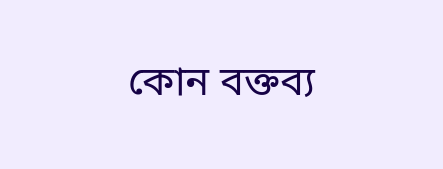কোন বক্তব্য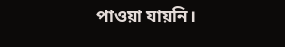পাওয়া যায়নি।